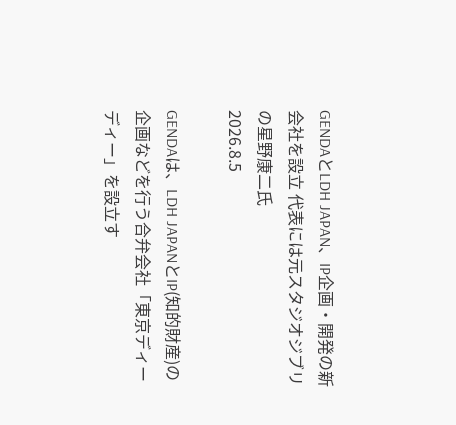GENDAとLDH JAPAN、IP企画・開発の新会社を設立 代表には元スタジオジブリの星野康二氏
2026.8.5

GENDAは、LDH JAPANとIP(知的財産)の企画などを行う合弁会社「東京ディーディー」を設立す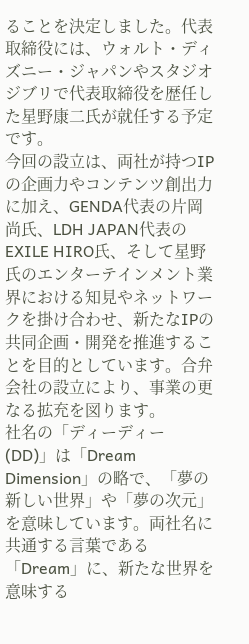ることを決定しました。代表取締役には、ウォルト・ディズニー・ジャパンやスタジオジブリで代表取締役を歴任した星野康二氏が就任する予定です。
今回の設立は、両社が持つIPの企画力やコンテンツ創出力に加え、GENDA代表の片岡尚氏、LDH JAPAN代表のEXILE HIRO氏、そして星野氏のエンターテインメント業界における知見やネットワークを掛け合わせ、新たなIPの共同企画・開発を推進することを目的としています。合弁会社の設立により、事業の更なる拡充を図ります。
社名の「ディーディー(DD)」は「Dream Dimension」の略で、「夢の新しい世界」や「夢の次元」を意味しています。両社名に共通する言葉である「Dream」に、新たな世界を意味する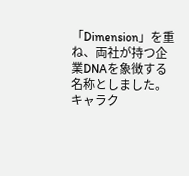「Dimension」を重ね、両社が持つ企業DNAを象徴する名称としました。キャラク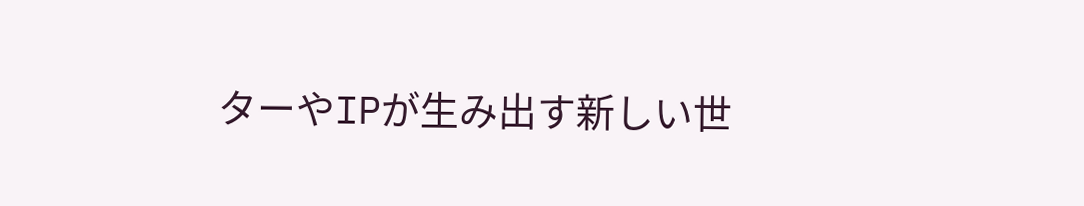ターやIPが生み出す新しい世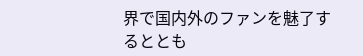界で国内外のファンを魅了するととも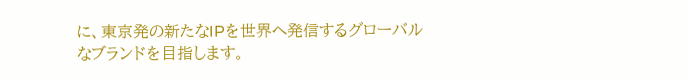に、東京発の新たなIPを世界へ発信するグローバルなブランドを目指します。